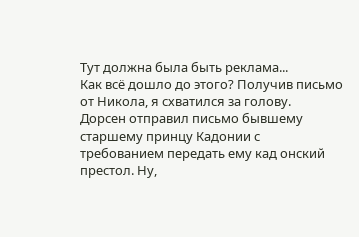Тут должна была быть реклама...
Как всё дошло до этого? Получив письмо от Никола, я схватился за голову.
Дорсен отправил письмо бывшему старшему принцу Кадонии с требованием передать ему кад онский престол. Ну,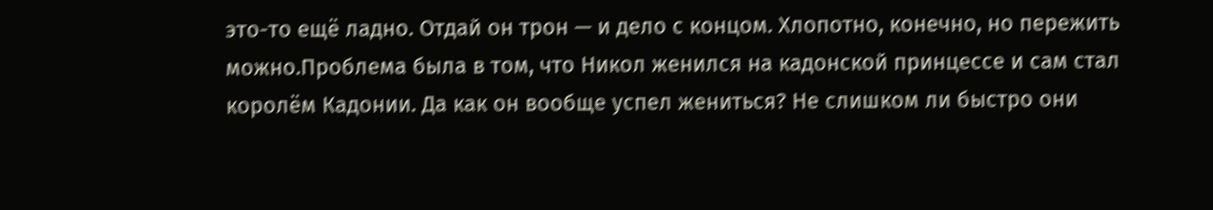это-то ещё ладно. Отдай он трон — и дело с концом. Хлопотно, конечно, но пережить можно.Проблема была в том, что Никол женился на кадонской принцессе и сам стал королём Кадонии. Да как он вообще успел жениться? Не слишком ли быстро они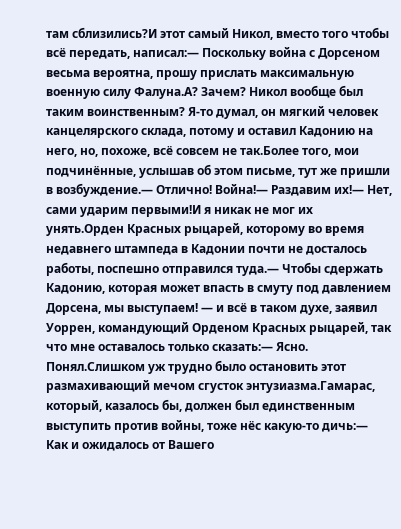там сблизились?И этот самый Никол, вместо того чтобы всё передать, написал:— Поскольку война с Дорсеном весьма вероятна, прошу прислать максимальную военную силу Фалуна.А? Зачем? Никол вообще был таким воинственным? Я-то думал, он мягкий человек канцелярского склада, потому и оставил Кадонию на него, но, похоже, всё совсем не так.Более того, мои подчинённые, услышав об этом письме, тут же пришли в возбуждение.— Отлично! Война!— Раздавим их!— Нет, сами ударим первыми!И я никак не мог их унять.Орден Красных рыцарей, которому во время недавнего штампеда в Кадонии почти не досталось работы, поспешно отправился туда.— Чтобы сдержать Кадонию, которая может впасть в смуту под давлением Дорсена, мы выступаем! — и всё в таком духе, заявил Уоррен, командующий Орденом Красных рыцарей, так что мне оставалось только сказать:— Ясно. Понял.Слишком уж трудно было остановить этот размахивающий мечом сгусток энтузиазма.Гамарас, который, казалось бы, должен был единственным выступить против войны, тоже нёс какую-то дичь:— Как и ожидалось от Вашего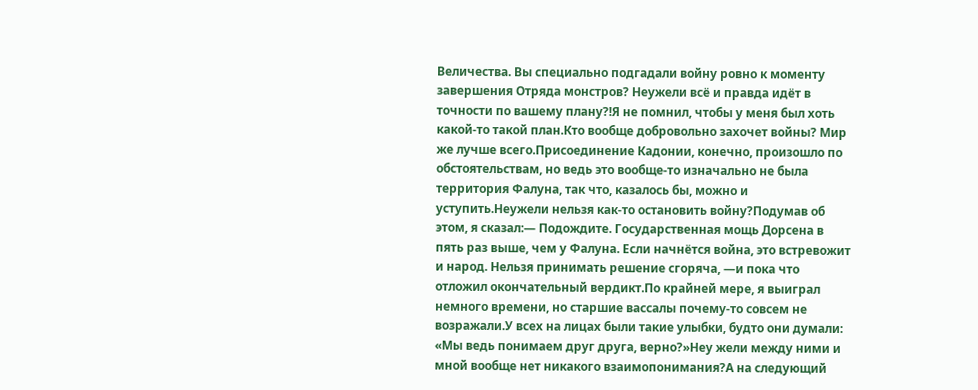Величества. Вы специально подгадали войну ровно к моменту завершения Отряда монстров? Неужели всё и правда идёт в точности по вашему плану?!Я не помнил, чтобы у меня был хоть какой-то такой план.Кто вообще добровольно захочет войны? Мир же лучше всего.Присоединение Кадонии, конечно, произошло по обстоятельствам, но ведь это вообще-то изначально не была территория Фалуна, так что, казалось бы, можно и уступить.Неужели нельзя как-то остановить войну?Подумав об этом, я сказал:— Подождите. Государственная мощь Дорсена в пять раз выше, чем у Фалуна. Если начнётся война, это встревожит и народ. Нельзя принимать решение сгоряча, —и пока что отложил окончательный вердикт.По крайней мере, я выиграл немного времени, но старшие вассалы почему-то совсем не возражали.У всех на лицах были такие улыбки, будто они думали: «Мы ведь понимаем друг друга, верно?»Неу жели между ними и мной вообще нет никакого взаимопонимания?А на следующий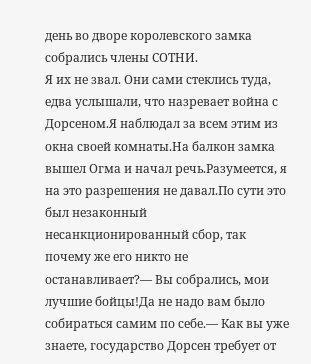день во дворе королевского замка собрались члены СОТНИ.
Я их не звал. Они сами стеклись туда, едва услышали, что назревает война с Дорсеном.Я наблюдал за всем этим из окна своей комнаты.На балкон замка вышел Огма и начал речь.Разумеется, я на это разрешения не давал.По сути это был незаконный несанкционированный сбор, так почему же его никто не останавливает?— Вы собрались, мои лучшие бойцы!Да не надо вам было собираться самим по себе.— Как вы уже знаете, государство Дорсен требует от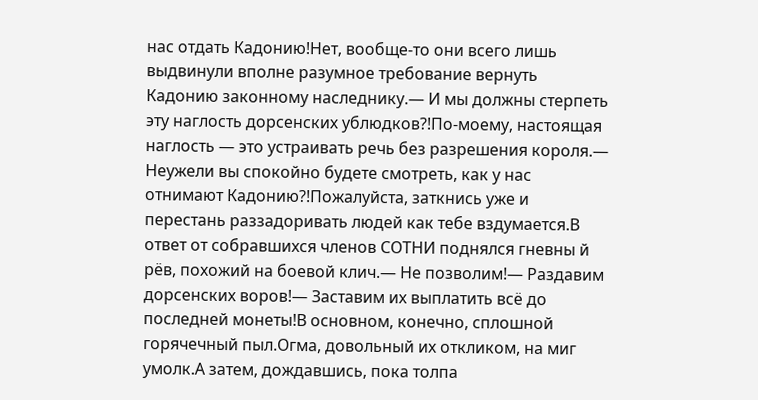нас отдать Кадонию!Нет, вообще-то они всего лишь выдвинули вполне разумное требование вернуть Кадонию законному наследнику.— И мы должны стерпеть эту наглость дорсенских ублюдков?!По-моему, настоящая наглость — это устраивать речь без разрешения короля.— Неужели вы спокойно будете смотреть, как у нас отнимают Кадонию?!Пожалуйста, заткнись уже и перестань раззадоривать людей как тебе вздумается.В ответ от собравшихся членов СОТНИ поднялся гневны й рёв, похожий на боевой клич.— Не позволим!— Раздавим дорсенских воров!— Заставим их выплатить всё до последней монеты!В основном, конечно, сплошной горячечный пыл.Огма, довольный их откликом, на миг умолк.А затем, дождавшись, пока толпа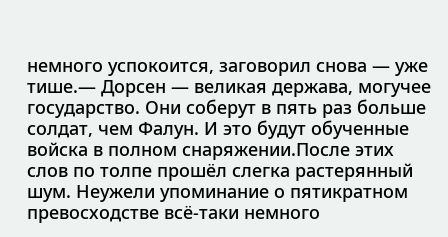немного успокоится, заговорил снова — уже тише.— Дорсен — великая держава, могучее государство. Они соберут в пять раз больше солдат, чем Фалун. И это будут обученные войска в полном снаряжении.После этих слов по толпе прошёл слегка растерянный шум. Неужели упоминание о пятикратном превосходстве всё-таки немного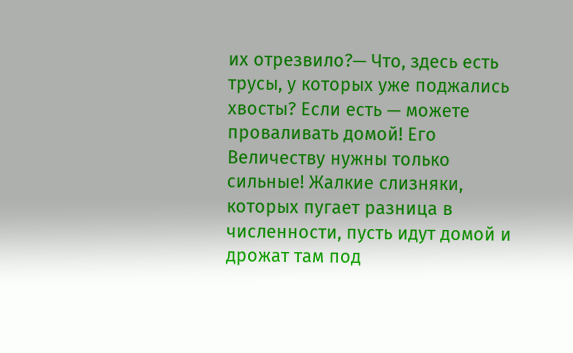их отрезвило?— Что, здесь есть трусы, у которых уже поджались хвосты? Если есть — можете проваливать домой! Его Величеству нужны только сильные! Жалкие слизняки, которых пугает разница в численности, пусть идут домой и дрожат там под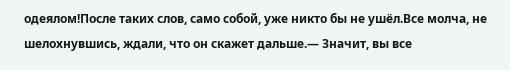одеялом!После таких слов, само собой, уже никто бы не ушёл.Все молча, не шелохнувшись, ждали, что он скажет дальше.— Значит, вы все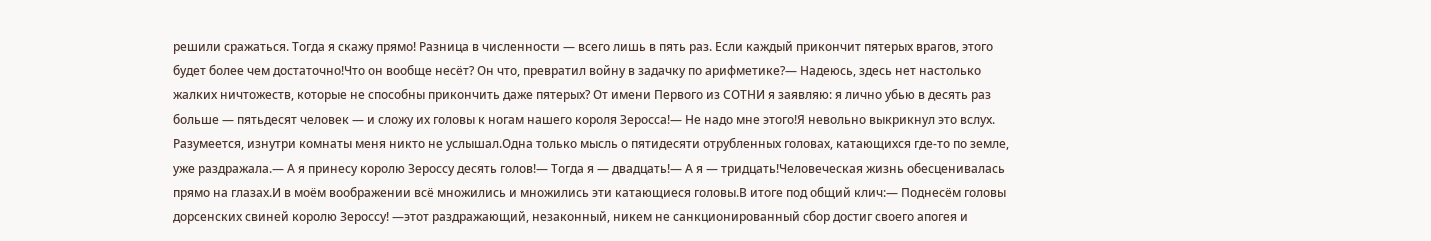решили сражаться. Тогда я скажу прямо! Разница в численности — всего лишь в пять раз. Если каждый прикончит пятерых врагов, этого будет более чем достаточно!Что он вообще несёт? Он что, превратил войну в задачку по арифметике?— Надеюсь, здесь нет настолько жалких ничтожеств, которые не способны прикончить даже пятерых? От имени Первого из СОТНИ я заявляю: я лично убью в десять раз больше — пятьдесят человек — и сложу их головы к ногам нашего короля Зеросса!— Не надо мне этого!Я невольно выкрикнул это вслух. Разумеется, изнутри комнаты меня никто не услышал.Одна только мысль о пятидесяти отрубленных головах, катающихся где-то по земле, уже раздражала.— А я принесу королю Зероссу десять голов!— Тогда я — двадцать!— А я — тридцать!Человеческая жизнь обесценивалась прямо на глазах.И в моём воображении всё множились и множились эти катающиеся головы.В итоге под общий клич:— Поднесём головы дорсенских свиней королю Зероссу! —этот раздражающий, незаконный, никем не санкционированный сбор достиг своего апогея и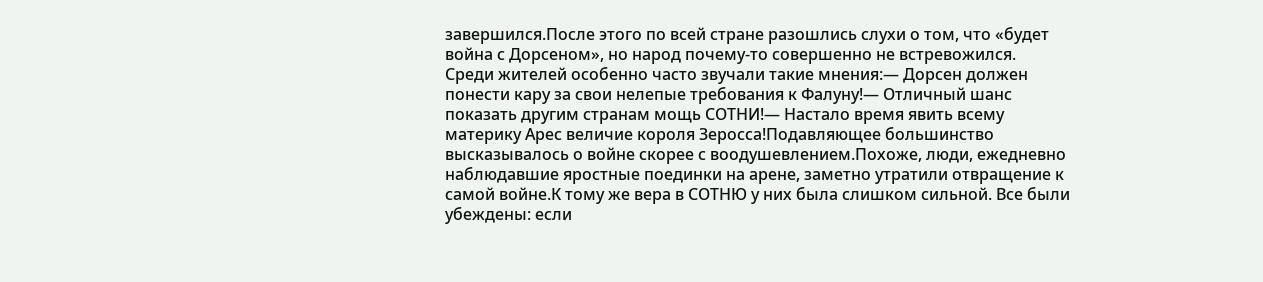завершился.После этого по всей стране разошлись слухи о том, что «будет война с Дорсеном», но народ почему-то совершенно не встревожился.
Среди жителей особенно часто звучали такие мнения:— Дорсен должен понести кару за свои нелепые требования к Фалуну!— Отличный шанс показать другим странам мощь СОТНИ!— Настало время явить всему материку Арес величие короля Зеросса!Подавляющее большинство высказывалось о войне скорее с воодушевлением.Похоже, люди, ежедневно наблюдавшие яростные поединки на арене, заметно утратили отвращение к самой войне.К тому же вера в СОТНЮ у них была слишком сильной. Все были убеждены: если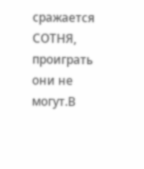сражается СОТНЯ, проиграть они не могут.В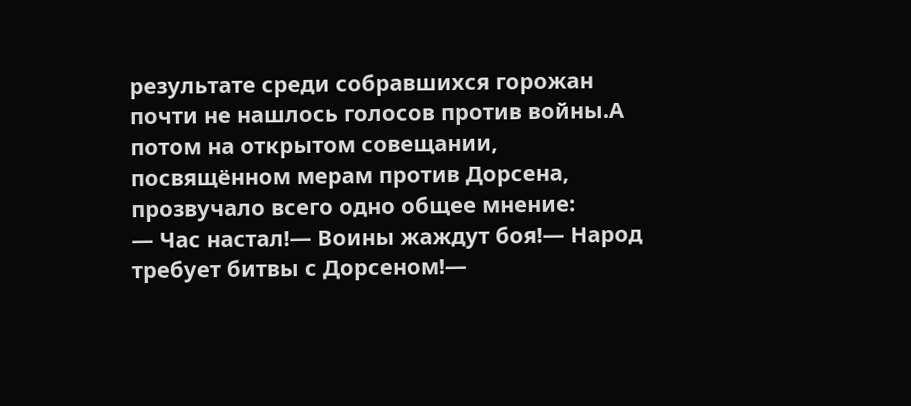результате среди собравшихся горожан почти не нашлось голосов против войны.А потом на открытом совещании, посвящённом мерам против Дорсена, прозвучало всего одно общее мнение:
— Час настал!— Воины жаждут боя!— Народ требует битвы с Дорсеном!—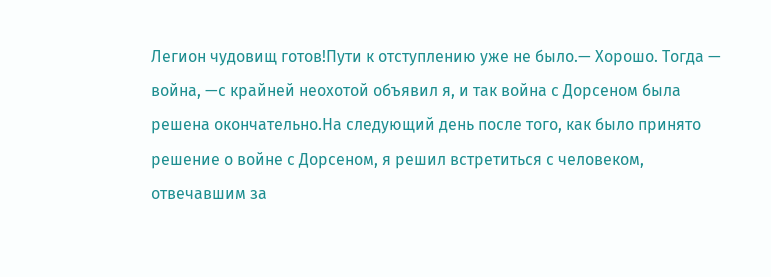Легион чудовищ готов!Пути к отступлению уже не было.— Хорошо. Тогда — война, —с крайней неохотой объявил я, и так война с Дорсеном была решена окончательно.На следующий день после того, как было принято решение о войне с Дорсеном, я решил встретиться с человеком, отвечавшим за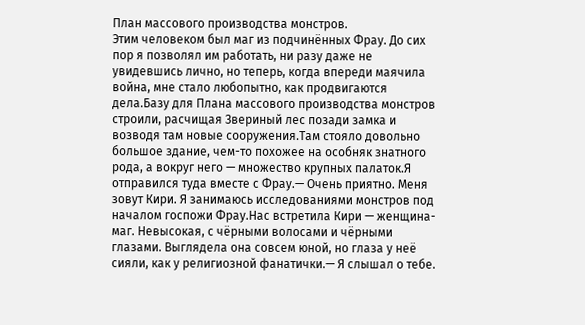План массового производства монстров.
Этим человеком был маг из подчинённых Фрау. До сих пор я позволял им работать, ни разу даже не увидевшись лично, но теперь, когда впереди маячила война, мне стало любопытно, как продвигаются дела.Базу для Плана массового производства монстров строили, расчищая Звериный лес позади замка и возводя там новые сооружения.Там стояло довольно большое здание, чем-то похожее на особняк знатного рода, а вокруг него — множество крупных палаток.Я отправился туда вместе с Фрау.— Очень приятно. Меня зовут Кири. Я занимаюсь исследованиями монстров под началом госпожи Фрау.Нас встретила Кири — женщина-маг. Невысокая, с чёрными волосами и чёрными глазами. Выглядела она совсем юной, но глаза у неё сияли, как у религиозной фанатички.— Я слышал о тебе.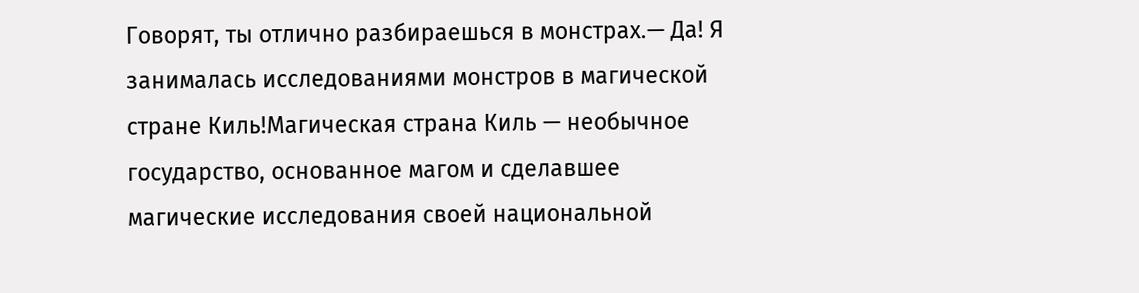Говорят, ты отлично разбираешься в монстрах.— Да! Я занималась исследованиями монстров в магической стране Киль!Магическая страна Киль — необычное государство, основанное магом и сделавшее магические исследования своей национальной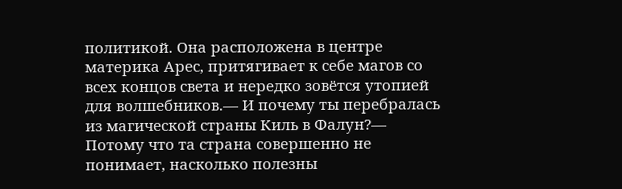политикой. Она расположена в центре материка Арес, притягивает к себе магов со всех концов света и нередко зовётся утопией для волшебников.— И почему ты перебралась из магической страны Киль в Фалун?— Потому что та страна совершенно не понимает, насколько полезны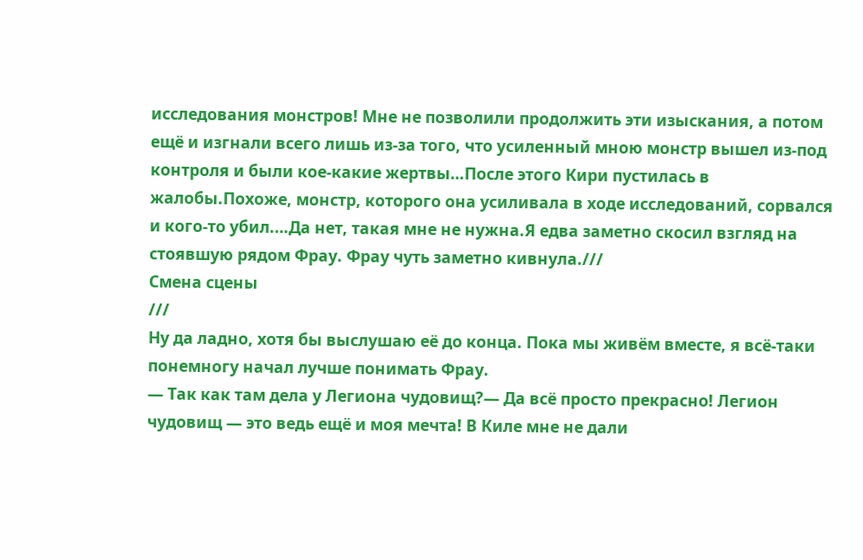исследования монстров! Мне не позволили продолжить эти изыскания, а потом ещё и изгнали всего лишь из-за того, что усиленный мною монстр вышел из-под контроля и были кое-какие жертвы…После этого Кири пустилась в жалобы.Похоже, монстр, которого она усиливала в ходе исследований, сорвался и кого-то убил.…Да нет, такая мне не нужна.Я едва заметно скосил взгляд на стоявшую рядом Фрау. Фрау чуть заметно кивнула.///
Смена сцены
///
Ну да ладно, хотя бы выслушаю её до конца. Пока мы живём вместе, я всё-таки понемногу начал лучше понимать Фрау.
— Так как там дела у Легиона чудовищ?— Да всё просто прекрасно! Легион чудовищ — это ведь ещё и моя мечта! В Киле мне не дали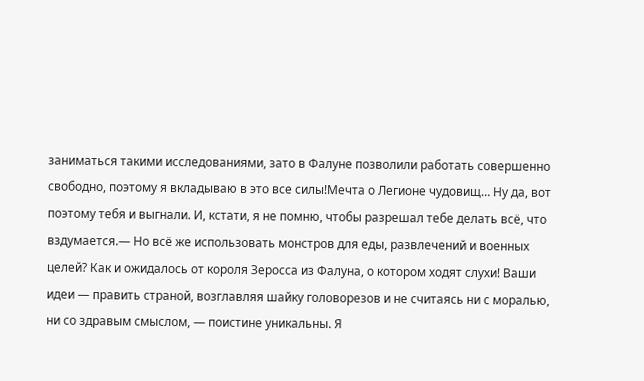заниматься такими исследованиями, зато в Фалуне позволили работать совершенно свободно, поэтому я вкладываю в это все силы!Мечта о Легионе чудовищ… Ну да, вот поэтому тебя и выгнали. И, кстати, я не помню, чтобы разрешал тебе делать всё, что вздумается.— Но всё же использовать монстров для еды, развлечений и военных целей? Как и ожидалось от короля Зеросса из Фалуна, о котором ходят слухи! Ваши идеи — править страной, возглавляя шайку головорезов и не считаясь ни с моралью, ни со здравым смыслом, — поистине уникальны. Я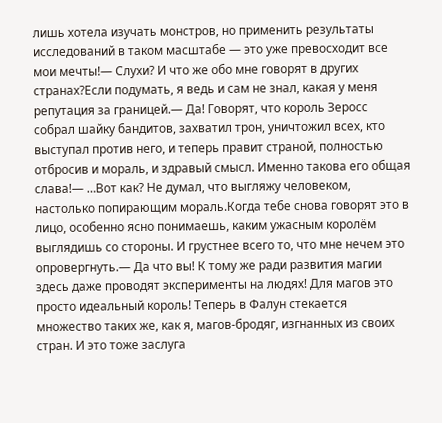лишь хотела изучать монстров, но применить результаты исследований в таком масштабе — это уже превосходит все мои мечты!— Слухи? И что же обо мне говорят в других странах?Если подумать, я ведь и сам не знал, какая у меня репутация за границей.— Да! Говорят, что король Зеросс собрал шайку бандитов, захватил трон, уничтожил всех, кто выступал против него, и теперь правит страной, полностью отбросив и мораль, и здравый смысл. Именно такова его общая слава!— …Вот как? Не думал, что выгляжу человеком, настолько попирающим мораль.Когда тебе снова говорят это в лицо, особенно ясно понимаешь, каким ужасным королём выглядишь со стороны. И грустнее всего то, что мне нечем это опровергнуть.— Да что вы! К тому же ради развития магии здесь даже проводят эксперименты на людях! Для магов это просто идеальный король! Теперь в Фалун стекается множество таких же, как я, магов-бродяг, изгнанных из своих стран. И это тоже заслуга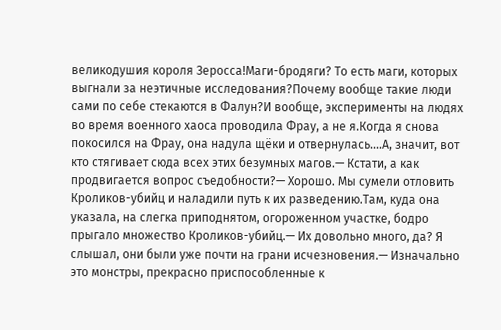великодушия короля Зеросса!Маги-бродяги? То есть маги, которых выгнали за неэтичные исследования?Почему вообще такие люди сами по себе стекаются в Фалун?И вообще, эксперименты на людях во время военного хаоса проводила Фрау, а не я.Когда я снова покосился на Фрау, она надула щёки и отвернулась.…А, значит, вот кто стягивает сюда всех этих безумных магов.— Кстати, а как продвигается вопрос съедобности?— Хорошо. Мы сумели отловить Кроликов-убийц и наладили путь к их разведению.Там, куда она указала, на слегка приподнятом, огороженном участке, бодро прыгало множество Кроликов-убийц.— Их довольно много, да? Я слышал, они были уже почти на грани исчезновения.— Изначально это монстры, прекрасно приспособленные к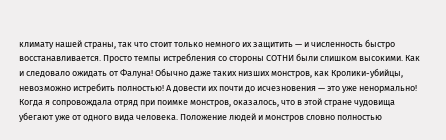климату нашей страны, так что стоит только немного их защитить — и численность быстро восстанавливается. Просто темпы истребления со стороны СОТНИ были слишком высокими. Как и следовало ожидать от Фалуна! Обычно даже таких низших монстров, как Кролики-убийцы, невозможно истребить полностью! А довести их почти до исчезновения — это уже ненормально! Когда я сопровождала отряд при поимке монстров, оказалось, что в этой стране чудовища убегают уже от одного вида человека. Положение людей и монстров словно полностью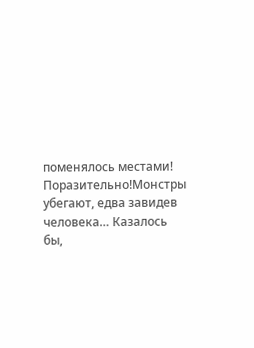поменялось местами! Поразительно!Монстры убегают, едва завидев человека… Казалось бы,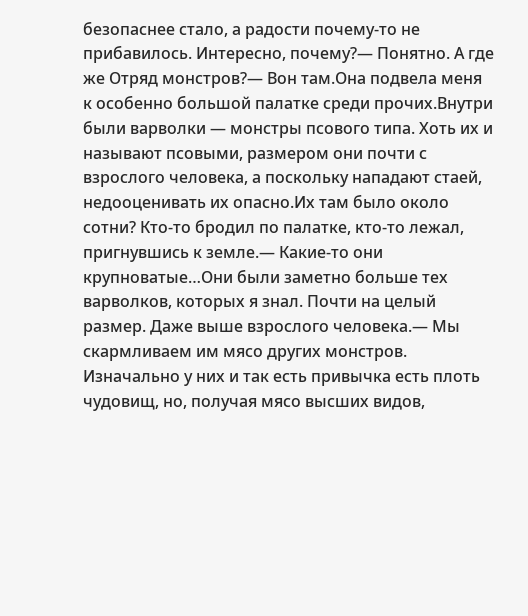безопаснее стало, а радости почему-то не прибавилось. Интересно, почему?— Понятно. А где же Отряд монстров?— Вон там.Она подвела меня к особенно большой палатке среди прочих.Внутри были варволки — монстры псового типа. Хоть их и называют псовыми, размером они почти с взрослого человека, а поскольку нападают стаей, недооценивать их опасно.Их там было около сотни? Кто-то бродил по палатке, кто-то лежал, пригнувшись к земле.— Какие-то они крупноватые…Они были заметно больше тех варволков, которых я знал. Почти на целый размер. Даже выше взрослого человека.— Мы скармливаем им мясо других монстров. Изначально у них и так есть привычка есть плоть чудовищ, но, получая мясо высших видов,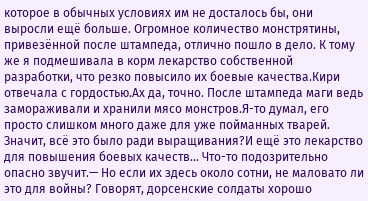которое в обычных условиях им не досталось бы, они выросли ещё больше. Огромное количество монстрятины, привезённой после штампеда, отлично пошло в дело. К тому же я подмешивала в корм лекарство собственной разработки, что резко повысило их боевые качества.Кири отвечала с гордостью.Ах да, точно. После штампеда маги ведь замораживали и хранили мясо монстров.Я-то думал, его просто слишком много даже для уже пойманных тварей. Значит, всё это было ради выращивания?И ещё это лекарство для повышения боевых качеств… Что-то подозрительно опасно звучит.— Но если их здесь около сотни, не маловато ли это для войны? Говорят, дорсенские солдаты хорошо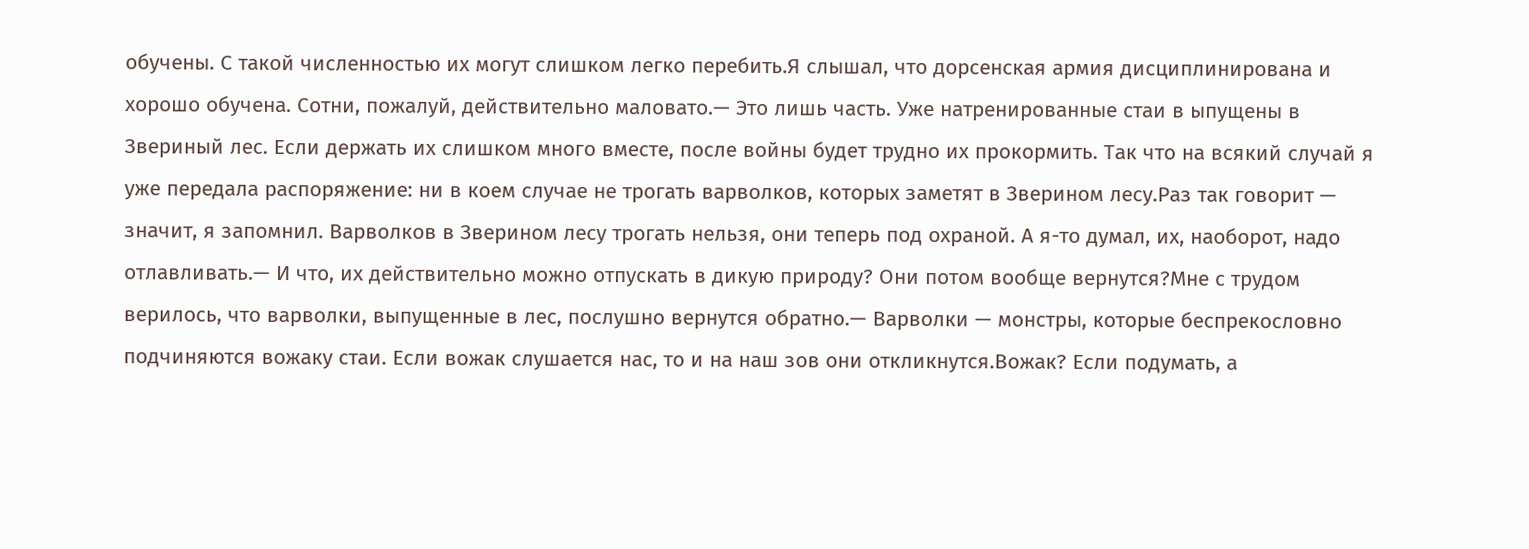обучены. С такой численностью их могут слишком легко перебить.Я слышал, что дорсенская армия дисциплинирована и хорошо обучена. Сотни, пожалуй, действительно маловато.— Это лишь часть. Уже натренированные стаи в ыпущены в Звериный лес. Если держать их слишком много вместе, после войны будет трудно их прокормить. Так что на всякий случай я уже передала распоряжение: ни в коем случае не трогать варволков, которых заметят в Зверином лесу.Раз так говорит — значит, я запомнил. Варволков в Зверином лесу трогать нельзя, они теперь под охраной. А я-то думал, их, наоборот, надо отлавливать.— И что, их действительно можно отпускать в дикую природу? Они потом вообще вернутся?Мне с трудом верилось, что варволки, выпущенные в лес, послушно вернутся обратно.— Варволки — монстры, которые беспрекословно подчиняются вожаку стаи. Если вожак слушается нас, то и на наш зов они откликнутся.Вожак? Если подумать, а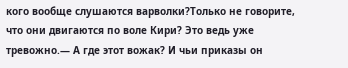кого вообще слушаются варволки?Только не говорите, что они двигаются по воле Кири? Это ведь уже тревожно.— А где этот вожак? И чьи приказы он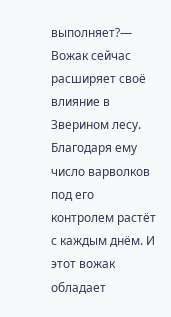выполняет?— Вожак сейчас расширяет своё влияние в Зверином лесу. Благодаря ему число варволков под его контролем растёт с каждым днём. И этот вожак обладает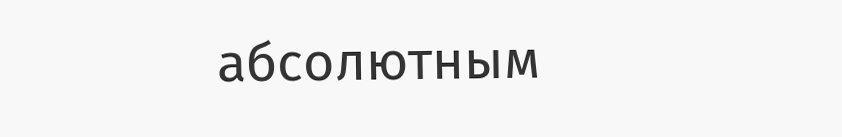абсолютным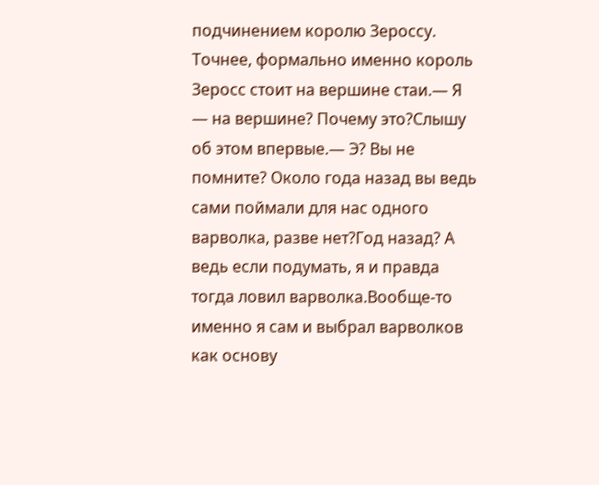подчинением королю Зероссу. Точнее, формально именно король Зеросс стоит на вершине стаи.— Я — на вершине? Почему это?Слышу об этом впервые.— Э? Вы не помните? Около года назад вы ведь сами поймали для нас одного варволка, разве нет?Год назад? А ведь если подумать, я и правда тогда ловил варволка.Вообще-то именно я сам и выбрал варволков как основу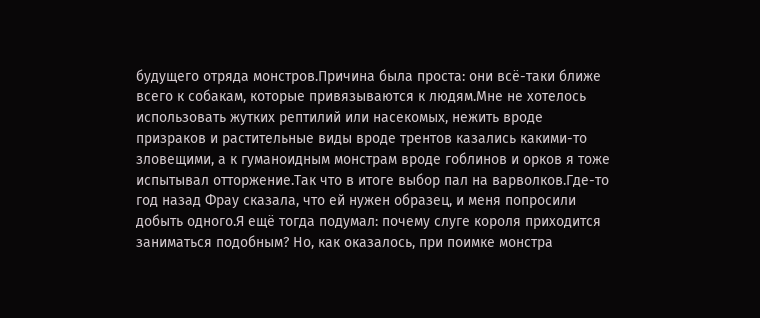будущего отряда монстров.Причина была проста: они всё-таки ближе всего к собакам, которые привязываются к людям.Мне не хотелось использовать жутких рептилий или насекомых, нежить вроде призраков и растительные виды вроде трентов казались какими-то зловещими, а к гуманоидным монстрам вроде гоблинов и орков я тоже испытывал отторжение.Так что в итоге выбор пал на варволков.Где-то год назад Фрау сказала, что ей нужен образец, и меня попросили добыть одного.Я ещё тогда подумал: почему слуге короля приходится заниматься подобным? Но, как оказалось, при поимке монстра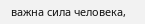важна сила человека,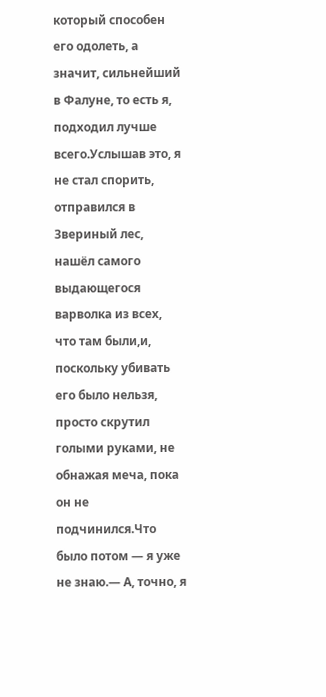который способен его одолеть, а значит, сильнейший в Фалуне, то есть я, подходил лучше всего.Услышав это, я не стал спорить, отправился в Звериный лес, нашёл самого выдающегося варволка из всех, что там были,и, поскольку убивать его было нельзя, просто скрутил голыми руками, не обнажая меча, пока он не подчинился.Что было потом — я уже не знаю.— А, точно, я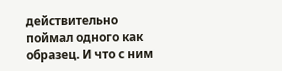действительно поймал одного как образец. И что с ним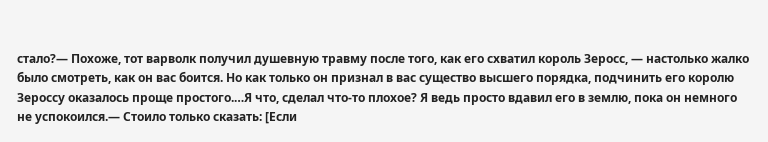стало?— Похоже, тот варволк получил душевную травму после того, как его схватил король Зеросс, — настолько жалко было смотреть, как он вас боится. Но как только он признал в вас существо высшего порядка, подчинить его королю Зероссу оказалось проще простого.…Я что, сделал что-то плохое? Я ведь просто вдавил его в землю, пока он немного не успокоился.— Стоило только сказать: [Если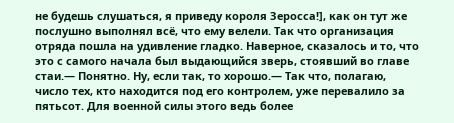не будешь слушаться, я приведу короля Зеросса!], как он тут же послушно выполнял всё, что ему велели. Так что организация отряда пошла на удивление гладко. Наверное, сказалось и то, что это с самого начала был выдающийся зверь, стоявший во главе стаи.— Понятно. Ну, если так, то хорошо.— Так что, полагаю, число тех, кто находится под его контролем, уже перевалило за пятьсот. Для военной силы этого ведь более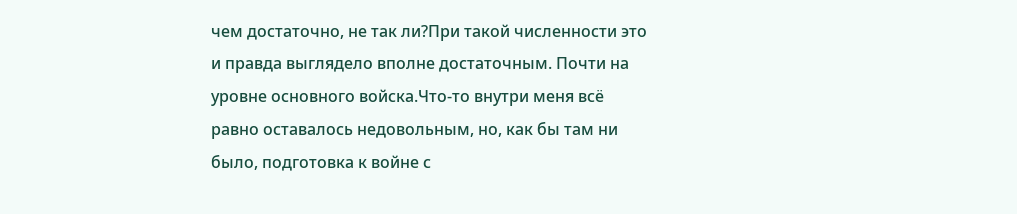чем достаточно, не так ли?При такой численности это и правда выглядело вполне достаточным. Почти на уровне основного войска.Что-то внутри меня всё равно оставалось недовольным, но, как бы там ни было, подготовка к войне с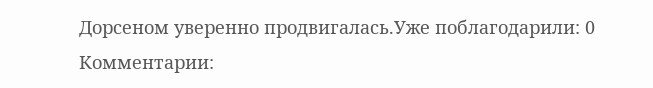Дорсеном уверенно продвигалась.Уже поблагодарили: 0
Комментарии: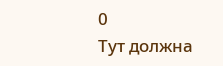0
Тут должна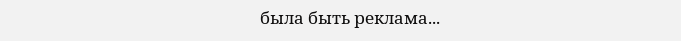была быть реклама...